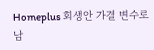Homeplus 회생안 가결 변수로 남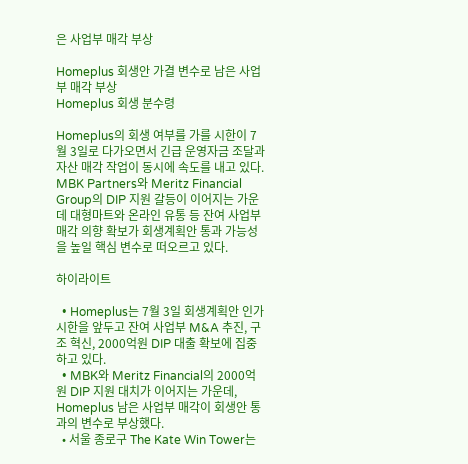은 사업부 매각 부상

Homeplus 회생안 가결 변수로 남은 사업부 매각 부상
Homeplus 회생 분수령

Homeplus의 회생 여부를 가를 시한이 7월 3일로 다가오면서 긴급 운영자금 조달과 자산 매각 작업이 동시에 속도를 내고 있다. MBK Partners와 Meritz Financial Group의 DIP 지원 갈등이 이어지는 가운데 대형마트와 온라인 유통 등 잔여 사업부 매각 의향 확보가 회생계획안 통과 가능성을 높일 핵심 변수로 떠오르고 있다.

하이라이트

  • Homeplus는 7월 3일 회생계획안 인가 시한을 앞두고 잔여 사업부 M&A 추진, 구조 혁신, 2000억원 DIP 대출 확보에 집중하고 있다.
  • MBK와 Meritz Financial의 2000억원 DIP 지원 대치가 이어지는 가운데, Homeplus 남은 사업부 매각이 회생안 통과의 변수로 부상했다.
  • 서울 종로구 The Kate Win Tower는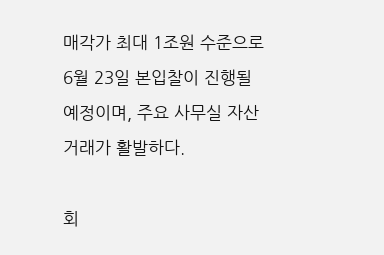매각가 최대 1조원 수준으로 6월 23일 본입찰이 진행될 예정이며, 주요 사무실 자산 거래가 활발하다.

회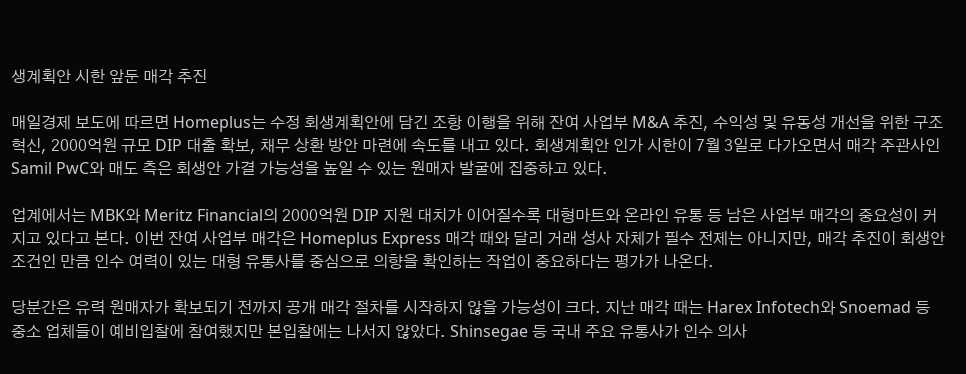생계획안 시한 앞둔 매각 추진

매일경제 보도에 따르면 Homeplus는 수정 회생계획안에 담긴 조항 이행을 위해 잔여 사업부 M&A 추진, 수익성 및 유동성 개선을 위한 구조 혁신, 2000억원 규모 DIP 대출 확보, 채무 상환 방안 마련에 속도를 내고 있다. 회생계획안 인가 시한이 7월 3일로 다가오면서 매각 주관사인 Samil PwC와 매도 측은 회생안 가결 가능성을 높일 수 있는 원매자 발굴에 집중하고 있다.

업계에서는 MBK와 Meritz Financial의 2000억원 DIP 지원 대치가 이어질수록 대형마트와 온라인 유통 등 남은 사업부 매각의 중요성이 커지고 있다고 본다. 이번 잔여 사업부 매각은 Homeplus Express 매각 때와 달리 거래 성사 자체가 필수 전제는 아니지만, 매각 추진이 회생안 조건인 만큼 인수 여력이 있는 대형 유통사를 중심으로 의향을 확인하는 작업이 중요하다는 평가가 나온다.

당분간은 유력 원매자가 확보되기 전까지 공개 매각 절차를 시작하지 않을 가능성이 크다. 지난 매각 때는 Harex Infotech와 Snoemad 등 중소 업체들이 예비입찰에 참여했지만 본입찰에는 나서지 않았다. Shinsegae 등 국내 주요 유통사가 인수 의사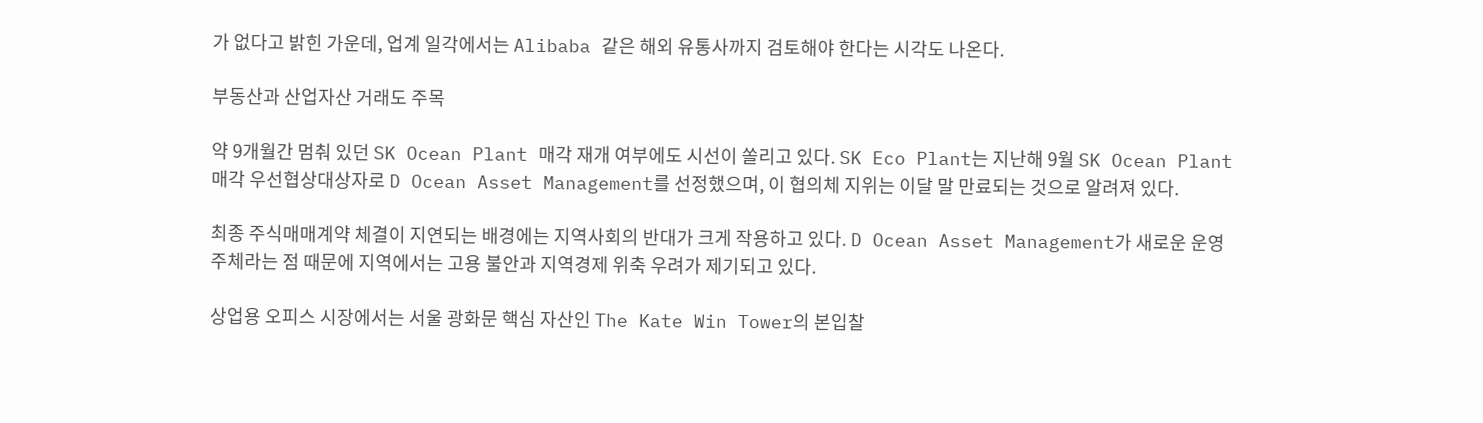가 없다고 밝힌 가운데, 업계 일각에서는 Alibaba 같은 해외 유통사까지 검토해야 한다는 시각도 나온다.

부동산과 산업자산 거래도 주목

약 9개월간 멈춰 있던 SK Ocean Plant 매각 재개 여부에도 시선이 쏠리고 있다. SK Eco Plant는 지난해 9월 SK Ocean Plant 매각 우선협상대상자로 D Ocean Asset Management를 선정했으며, 이 협의체 지위는 이달 말 만료되는 것으로 알려져 있다.

최종 주식매매계약 체결이 지연되는 배경에는 지역사회의 반대가 크게 작용하고 있다. D Ocean Asset Management가 새로운 운영 주체라는 점 때문에 지역에서는 고용 불안과 지역경제 위축 우려가 제기되고 있다.

상업용 오피스 시장에서는 서울 광화문 핵심 자산인 The Kate Win Tower의 본입찰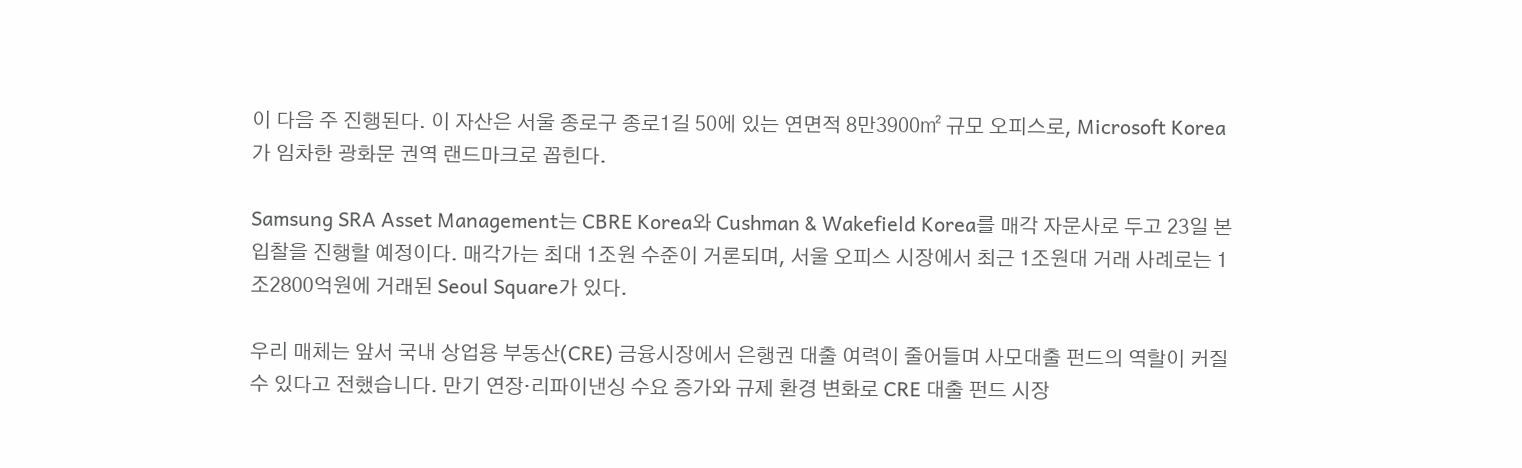이 다음 주 진행된다. 이 자산은 서울 종로구 종로1길 50에 있는 연면적 8만3900㎡ 규모 오피스로, Microsoft Korea가 임차한 광화문 권역 랜드마크로 꼽힌다.

Samsung SRA Asset Management는 CBRE Korea와 Cushman & Wakefield Korea를 매각 자문사로 두고 23일 본입찰을 진행할 예정이다. 매각가는 최대 1조원 수준이 거론되며, 서울 오피스 시장에서 최근 1조원대 거래 사례로는 1조2800억원에 거래된 Seoul Square가 있다.

우리 매체는 앞서 국내 상업용 부동산(CRE) 금융시장에서 은행권 대출 여력이 줄어들며 사모대출 펀드의 역할이 커질 수 있다고 전했습니다. 만기 연장·리파이낸싱 수요 증가와 규제 환경 변화로 CRE 대출 펀드 시장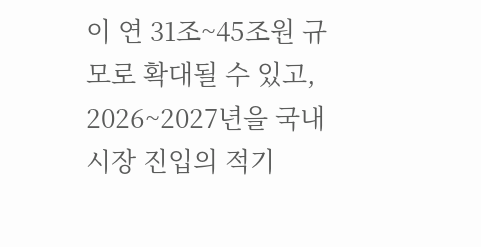이 연 31조~45조원 규모로 확대될 수 있고, 2026~2027년을 국내 시장 진입의 적기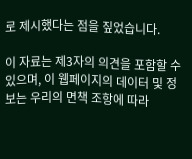로 제시했다는 점을 짚었습니다.

이 자료는 제3자의 의견을 포함할 수 있으며, 이 웹페이지의 데이터 및 정보는 우리의 면책 조항에 따라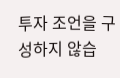투자 조언을 구성하지 않습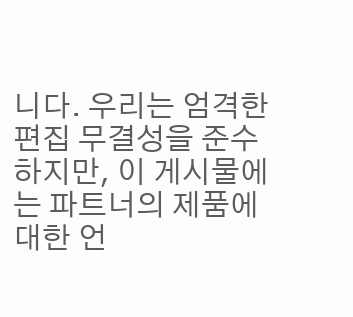니다. 우리는 엄격한 편집 무결성을 준수하지만, 이 게시물에는 파트너의 제품에 대한 언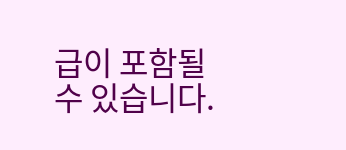급이 포함될 수 있습니다.